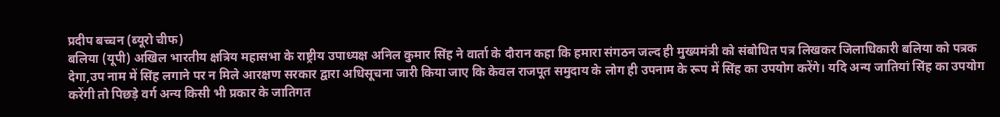प्रदीप बच्चन (ब्यूरो चीफ)
बलिया (यूपी) अखिल भारतीय क्षत्रिय महासभा के राष्ट्रीय उपाध्यक्ष अनिल कुमार सिंह ने वार्ता के दौरान कहा कि हमारा संगठन जल्द ही मुख्यमंत्री को संबोधित पत्र लिखकर जिलाधिकारी बलिया को पत्रक देगा,उप नाम में सिंह लगाने पर न मिले आरक्षण सरकार द्वारा अधिसूचना जारी किया जाए कि केवल राजपूत समुदाय के लोग ही उपनाम के रूप में सिंह का उपयोग करेंगे। यदि अन्य जातियां सिंह का उपयोग करेंगी तो पिछड़े वर्ग अन्य किसी भी प्रकार के जातिगत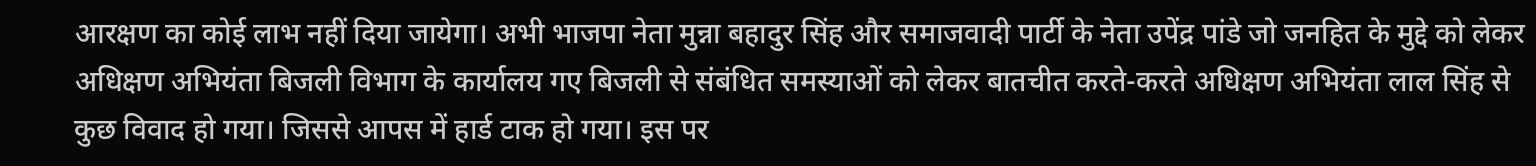आरक्षण का कोई लाभ नहीं दिया जायेगा। अभी भाजपा नेता मुन्ना बहादुर सिंह और समाजवादी पार्टी के नेता उपेंद्र पांडे जो जनहित के मुद्दे को लेकर अधिक्षण अभियंता बिजली विभाग के कार्यालय गए बिजली से संबंधित समस्याओं को लेकर बातचीत करते-करते अधिक्षण अभियंता लाल सिंह से कुछ विवाद हो गया। जिससे आपस में हार्ड टाक हो गया। इस पर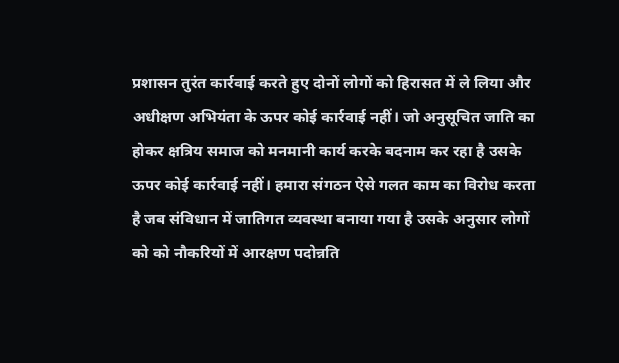प्रशासन तुरंत कार्रवाई करते हुए दोनों लोगों को हिरासत में ले लिया और अधीक्षण अभियंता के ऊपर कोई कार्रवाई नहीं। जो अनुसूचित जाति का होकर क्षत्रिय समाज को मनमानी कार्य करके बदनाम कर रहा है उसके ऊपर कोई कार्रवाई नहीं। हमारा संगठन ऐसे गलत काम का विरोध करता है जब संविधान में जातिगत व्यवस्था बनाया गया है उसके अनुसार लोगों को को नौकरियों में आरक्षण पदोन्नति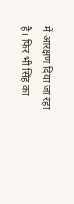में आरक्षण दिया जा रहा है। फिर भी सिंह का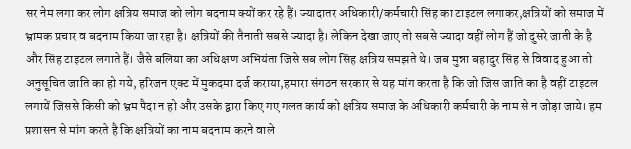सर नेम लगा कर लोग क्षत्रिय समाज को लोग बदनाम क्यों कर रहे हैं। ज्यादातर अधिकारी/कर्मचारी सिंह का टाइटल लगाकर,क्षत्रियों को समाज में भ्रामक प्रचार व बदनाम किया जा रहा है। क्षत्रियों की तैनाती सबसे ज्यादा है। लेकिन देखा जाए तो सबसे ज्यादा वहीं लोग हैं जो दुसरे जाती के है और सिंह टाइटल लगाते हैं। जैसे बलिया का अधिक्षण अभियंता जिसे सब लोग सिंह क्षत्रिय समझते थे। जब मुन्ना बहादुर सिंह से विवाद हुआ तो अनुसूचित जाति का हो गये, हरिजन एक्ट में मुकदमा दर्ज कराया,हमारा संगठन सरकार से यह मांग करता है कि जो जिस जाति का है वहीं टाइटल लगायें जिससे किसी को भ्रम पैदा न हो और उसके द्वारा किए गए गलत कार्य को क्षत्रिय समाज के अधिकारी कर्मचारी के नाम से न जोड़ा जाये। हम प्रशासन से मांग करते है कि क्षत्रियों का नाम बदनाम करने वाले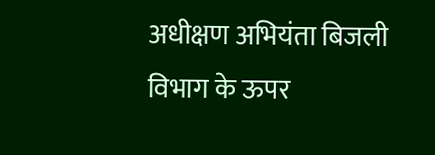अधीक्षण अभियंता बिजली विभाग के ऊपर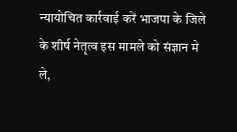न्यायोचित कार्रवाई करें भाजपा के जिले के शीर्ष नेतृत्व इस मामले को संज्ञान मे ले,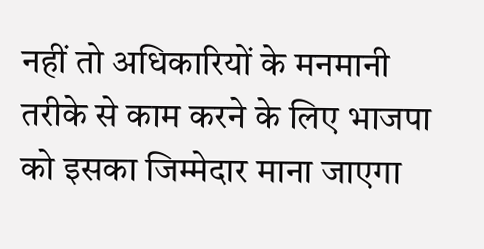नहीं तो अधिकारियों के मनमानी तरीके से काम करने के लिए भाजपा को इसका जिम्मेदार माना जाएगा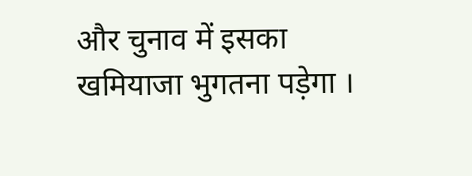और चुनाव में इसका खमियाजा भुगतना पड़ेगा ।